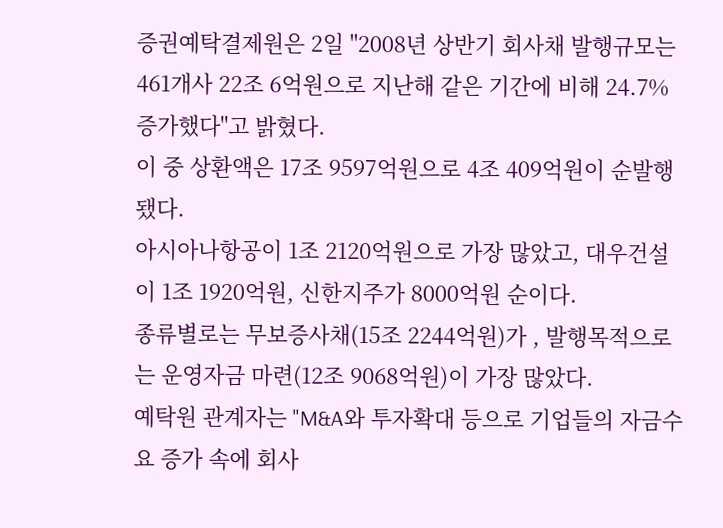증권예탁결제원은 2일 "2008년 상반기 회사채 발행규모는 461개사 22조 6억원으로 지난해 같은 기간에 비해 24.7% 증가했다"고 밝혔다.
이 중 상환액은 17조 9597억원으로 4조 409억원이 순발행됐다.
아시아나항공이 1조 2120억원으로 가장 많았고, 대우건설이 1조 1920억원, 신한지주가 8000억원 순이다.
종류별로는 무보증사채(15조 2244억원)가 , 발행목적으로는 운영자금 마련(12조 9068억원)이 가장 많았다.
예탁원 관계자는 "M&A와 투자확대 등으로 기업들의 자금수요 증가 속에 회사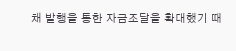채 발행을 통한 자금조달을 확대했기 때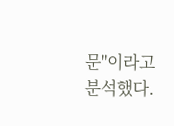문"이라고 분석했다.